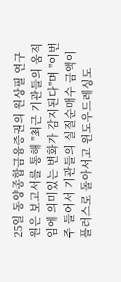25일 동양종합금융증권의 원상필 연구원은 보고서를 통해 "최근 기관들의 움직임에 의미있는 변화가 감지된다"며 "이번주 들어서 기관들의 실질순매수 금액이 플러스로 돌아서고 윈도우드레싱도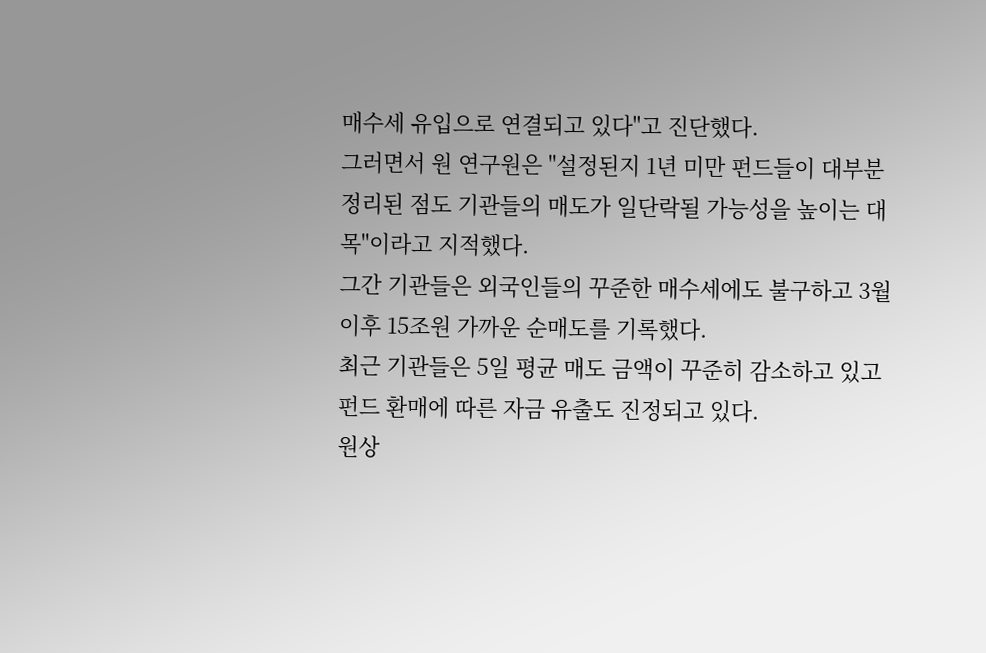매수세 유입으로 연결되고 있다"고 진단했다.
그러면서 원 연구원은 "설정된지 1년 미만 펀드들이 대부분 정리된 점도 기관들의 매도가 일단락될 가능성을 높이는 대목"이라고 지적했다.
그간 기관들은 외국인들의 꾸준한 매수세에도 불구하고 3월이후 15조원 가까운 순매도를 기록했다.
최근 기관들은 5일 평균 매도 금액이 꾸준히 감소하고 있고 펀드 환매에 따른 자금 유출도 진정되고 있다.
원상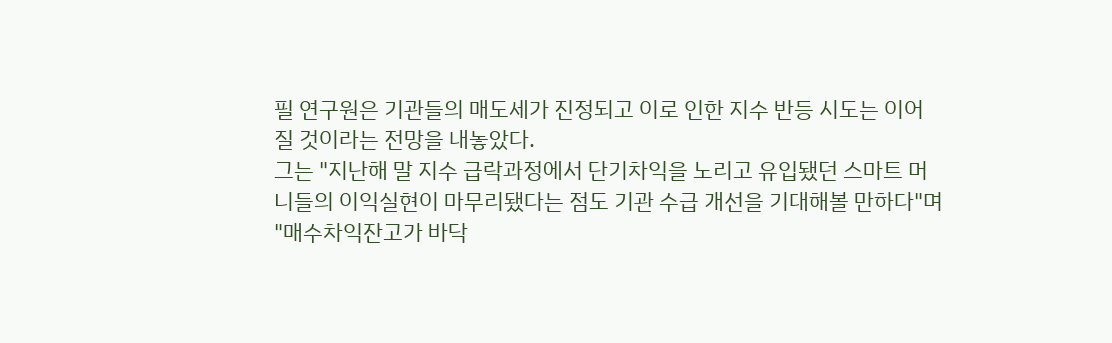필 연구원은 기관들의 매도세가 진정되고 이로 인한 지수 반등 시도는 이어질 것이라는 전망을 내놓았다.
그는 "지난해 말 지수 급락과정에서 단기차익을 노리고 유입됐던 스마트 머니들의 이익실현이 마무리됐다는 점도 기관 수급 개선을 기대해볼 만하다"며 "매수차익잔고가 바닥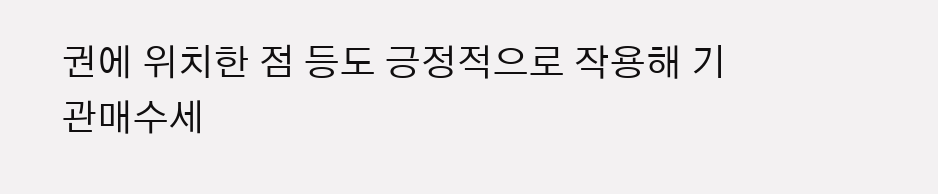권에 위치한 점 등도 긍정적으로 작용해 기관매수세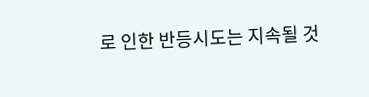로 인한 반등시도는 지속될 것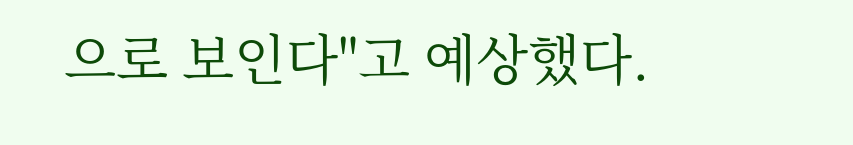으로 보인다"고 예상했다.